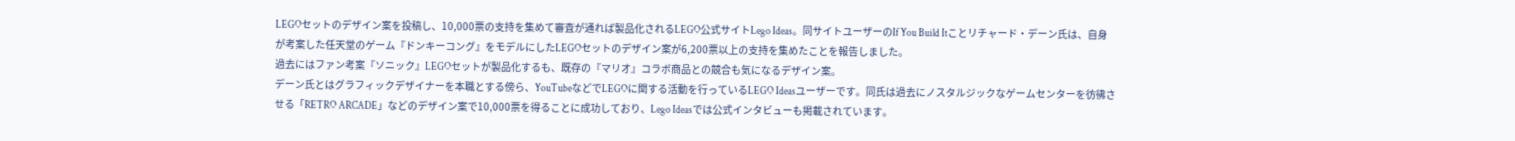LEGOセットのデザイン案を投稿し、10,000票の支持を集めて審査が通れば製品化されるLEGO公式サイトLego Ideas。同サイトユーザーのIf You Build Itことリチャード・デーン氏は、自身が考案した任天堂のゲーム『ドンキーコング』をモデルにしたLEGOセットのデザイン案が6,200票以上の支持を集めたことを報告しました。
過去にはファン考案『ソニック』LEGOセットが製品化するも、既存の『マリオ』コラボ商品との競合も気になるデザイン案。
デーン氏とはグラフィックデザイナーを本職とする傍ら、YouTubeなどでLEGOに関する活動を行っているLEGO Ideasユーザーです。同氏は過去にノスタルジックなゲームセンターを彷彿させる「RETRO ARCADE」などのデザイン案で10,000票を得ることに成功しており、Lego Ideasでは公式インタビューも掲載されています。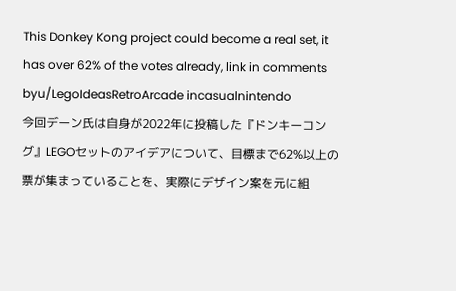This Donkey Kong project could become a real set, it has over 62% of the votes already, link in comments
byu/LegoIdeasRetroArcade incasualnintendo
今回デーン氏は自身が2022年に投稿した『ドンキーコング』LEGOセットのアイデアについて、目標まで62%以上の票が集まっていることを、実際にデザイン案を元に組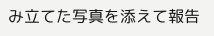み立てた写真を添えて報告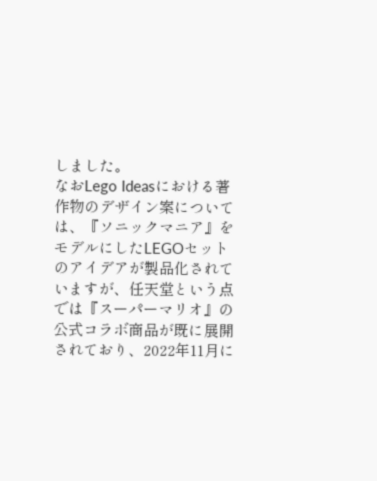しました。
なおLego Ideasにおける著作物のデザイン案については、『ソニックマニア』をモデルにしたLEGOセットのアイデアが製品化されていますが、任天堂という点では『スーパーマリオ』の公式コラボ商品が既に展開されており、2022年11月に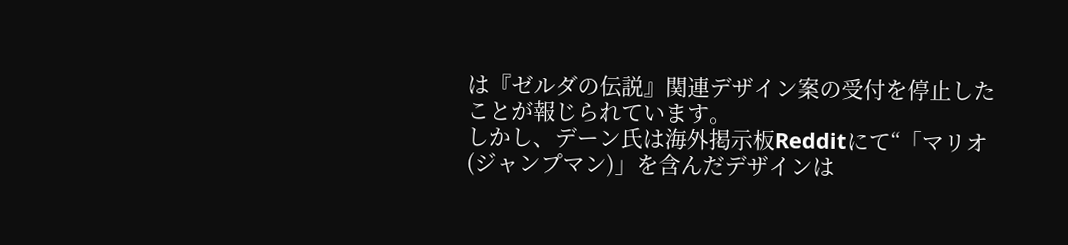は『ゼルダの伝説』関連デザイン案の受付を停止したことが報じられています。
しかし、デーン氏は海外掲示板Redditにて“「マリオ(ジャンプマン)」を含んだデザインは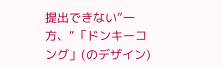提出できない”一方、“「ドンキーコング」(のデザイン)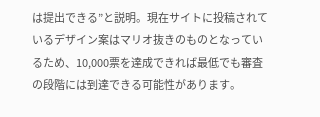は提出できる”と説明。現在サイトに投稿されているデザイン案はマリオ抜きのものとなっているため、10,000票を達成できれば最低でも審査の段階には到達できる可能性があります。